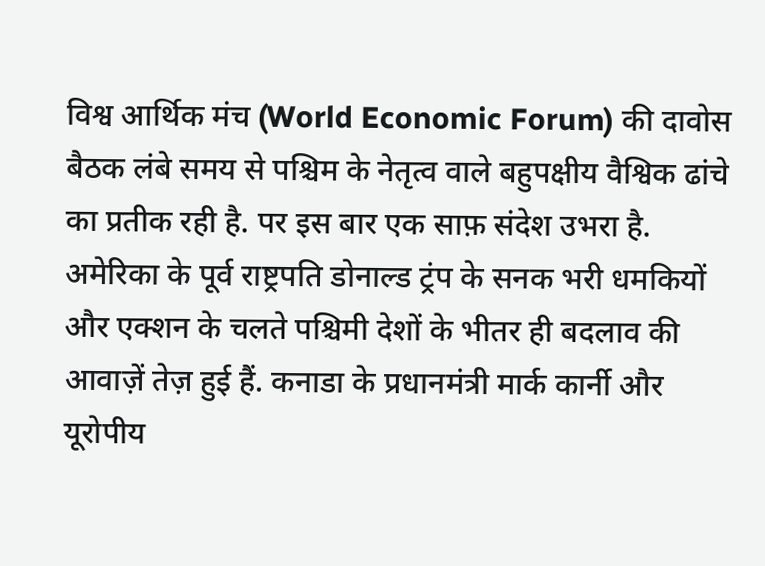विश्व आर्थिक मंच (World Economic Forum) की दावोस बैठक लंबे समय से पश्चिम के नेतृत्व वाले बहुपक्षीय वैश्विक ढांचे का प्रतीक रही है. पर इस बार एक साफ़ संदेश उभरा है. अमेरिका के पूर्व राष्ट्रपति डोनाल्ड ट्रंप के सनक भरी धमकियों और एक्शन के चलते पश्चिमी देशों के भीतर ही बदलाव की आवाज़ें तेज़ हुई हैं. कनाडा के प्रधानमंत्री मार्क कार्नी और यूरोपीय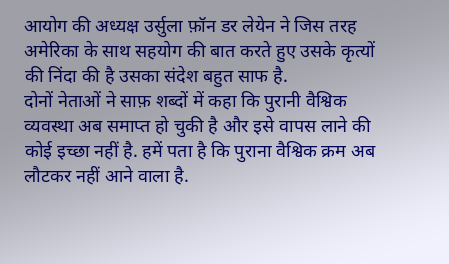आयोग की अध्यक्ष उर्सुला फ़ॉन डर लेयेन ने जिस तरह अमेरिका के साथ सहयोग की बात करते हुए उसके कृत्यों की निंदा की है उसका संदेश बहुत साफ है.
दोनों नेताओं ने साफ़ शब्दों में कहा कि पुरानी वैश्विक व्यवस्था अब समाप्त हो चुकी है और इसे वापस लाने की कोई इच्छा नहीं है. हमें पता है कि पुराना वैश्विक क्रम अब लौटकर नहीं आने वाला है.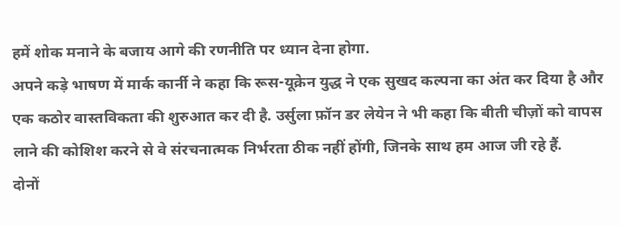हमें शोक मनाने के बजाय आगे की रणनीति पर ध्यान देना होगा.
अपने कड़े भाषण में मार्क कार्नी ने कहा कि रूस-यूक्रेन युद्ध ने एक सुखद कल्पना का अंत कर दिया है और एक कठोर वास्तविकता की शुरुआत कर दी है. उर्सुला फ़ॉन डर लेयेन ने भी कहा कि बीती चीज़ों को वापस लाने की कोशिश करने से वे संरचनात्मक निर्भरता ठीक नहीं होंगी, जिनके साथ हम आज जी रहे हैं.
दोनों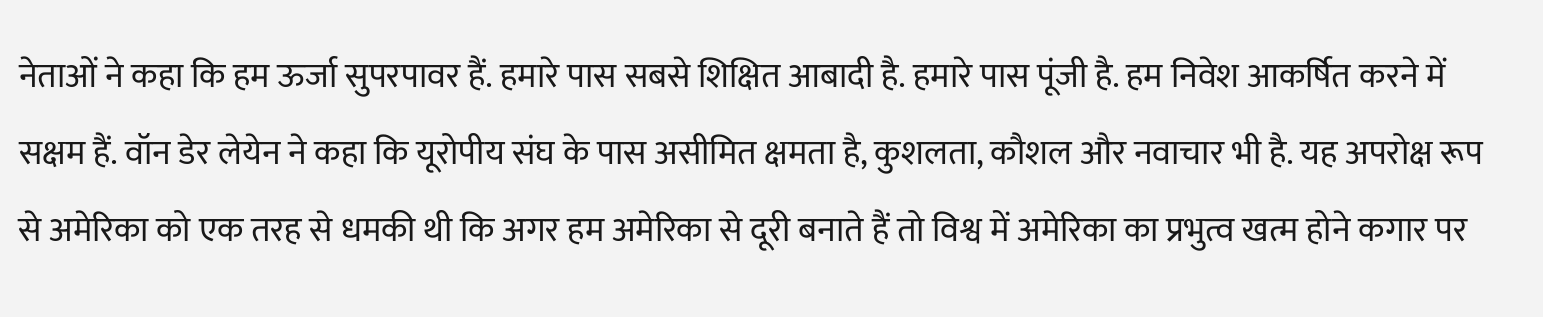नेताओं ने कहा कि हम ऊर्जा सुपरपावर हैं. हमारे पास सबसे शिक्षित आबादी है. हमारे पास पूंजी है. हम निवेश आकर्षित करने में सक्षम हैं. वॉन डेर लेयेन ने कहा कि यूरोपीय संघ के पास असीमित क्षमता है, कुशलता, कौशल और नवाचार भी है. यह अपरोक्ष रूप से अमेरिका को एक तरह से धमकी थी कि अगर हम अमेरिका से दूरी बनाते हैं तो विश्व में अमेरिका का प्रभुत्व खत्म होने कगार पर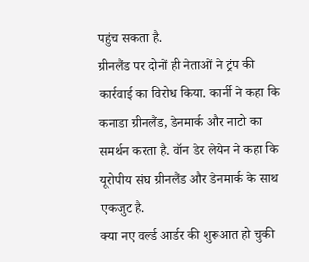पहुंच सकता है.
ग्रीनलैंड पर दोनों ही नेताओं ने ट्रंप की कार्रवाई का विरोध किया. कार्नी ने कहा कि कनाडा ग्रीनलैंड, डेनमार्क और नाटो का समर्थन करता है. वॉन डेर लेयेन ने कहा कि यूरोपीय संघ ग्रीनलैंड और डेनमार्क के साथ एकजुट है.
क्या नए वर्ल्ड आर्डर की शुरूआत हो चुकी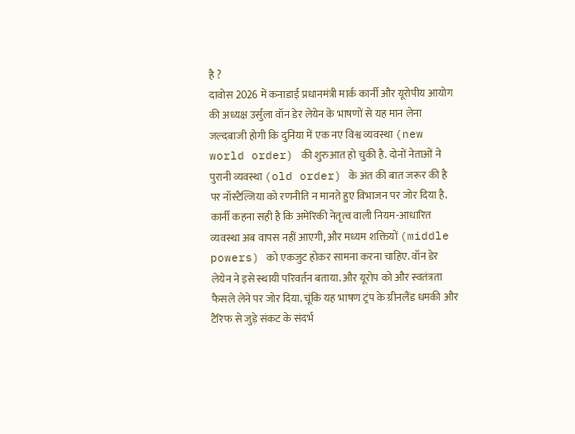है ?
दावोस 2026 में कनाडाई प्रधानमंत्री मार्क कार्नी और यूरोपीय आयोग की अध्यक्ष उर्सुला वॉन डेर लेयेन के भाषणों से यह मान लेना जल्दबाजी होगी कि दुनिया में एक नए विश्व व्यवस्था (new world order) की शुरुआत हो चुकी है. दोनों नेताओं ने पुरानी व्यवस्था (old order) के अंत की बात जरूर की है पर नॉस्टैल्जिया को रणनीति न मानते हुए विभाजन पर जोर दिया है.
कार्नी कहना सही है कि अमेरिकी नेतृत्व वाली नियम-आधारित व्यवस्था अब वापस नहीं आएगी, और मध्यम शक्तियों (middle powers) को एकजुट होकर सामना करना चाहिए. वॉन डेर लेयेन ने इसे स्थायी परिवर्तन बताया. और यूरोप को और स्वतंत्रता फैसले लेने पर जोर दिया. चूंकि यह भाषण ट्रंप के ग्रीनलैंड धमकी और टैरिफ से जुड़े संकट के संदर्भ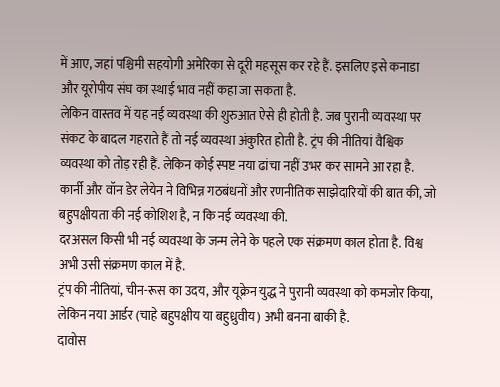में आए, जहां पश्चिमी सहयोगी अमेरिका से दूरी महसूस कर रहे हैं. इसलिए इसे कनाडा और यूरोपीय संघ का स्थाई भाव नहीं कहा जा सकता है.
लेकिन वास्तव में यह नई व्यवस्था की शुरुआत ऐसे ही होती है. जब पुरानी व्यवस्था पर संकट के बादल गहराते हैं तो नई व्यवस्था अंकुरित होती है. ट्रंप की नीतियां वैश्विक व्यवस्था को तोड़ रही हैं. लेकिन कोई स्पष्ट नया ढांचा नहीं उभर कर सामने आ रहा है. कार्नी और वॉन डेर लेयेन ने विभिन्न गठबंधनों और रणनीतिक साझेदारियों की बात की, जो बहुपक्षीयता की नई कोशिश है, न कि नई व्यवस्था की.
दरअसल किसी भी नई व्यवस्था के जन्म लेने के पहले एक संक्रमण काल होता है. विश्व अभी उसी संक्रमण काल में है.
ट्रंप की नीतियां, चीन-रूस का उदय, और यूक्रेन युद्ध ने पुरानी व्यवस्था को कमजोर किया, लेकिन नया आर्डर (चाहे बहुपक्षीय या बहुध्रुवीय) अभी बनना बाकी है.
दावोस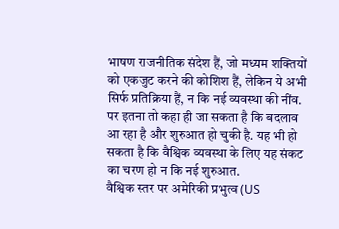भाषण राजनीतिक संदेश हैं, जो मध्यम शक्तियों को एकजुट करने की कोशिश हैं, लेकिन ये अभी सिर्फ प्रतिक्रिया हैं, न कि नई व्यवस्था की नींव. पर इतना तो कहा ही जा सकता है कि बदलाव आ रहा है और शुरुआत हो चुकी है. यह भी हो सकता है कि वैश्विक व्यवस्था के लिए यह संकट का चरण हो न कि नई शुरुआत.
वैश्विक स्तर पर अमेरिकी प्रभुत्व (US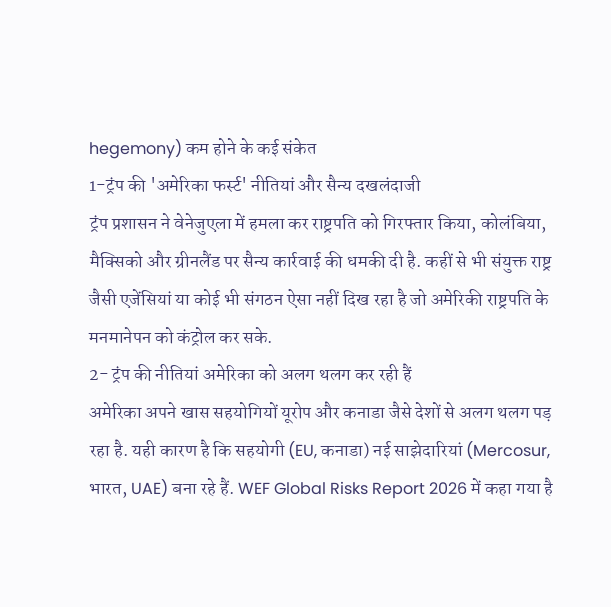hegemony) कम होने के कई संकेत
1-ट्रंप की 'अमेरिका फर्स्ट' नीतियां और सैन्य दखलंदाजी
ट्रंप प्रशासन ने वेनेजुएला में हमला कर राष्ट्रपति को गिरफ्तार किया, कोलंबिया, मैक्सिको और ग्रीनलैंड पर सैन्य कार्रवाई की धमकी दी है. कहीं से भी संयुक्त राष्ट्र जैसी एजेंसियां या कोई भी संगठन ऐसा नहीं दिख रहा है जो अमेरिकी राष्ट्रपति के मनमानेपन को कंट्रोल कर सके.
2- ट्रंप की नीतियां अमेरिका को अलग थलग कर रही हैं
अमेरिका अपने खास सहयोगियों यूरोप और कनाडा जैसे देशों से अलग थलग पड़ रहा है. यही कारण है कि सहयोगी (EU, कनाडा) नई साझेदारियां (Mercosur, भारत, UAE) बना रहे हैं. WEF Global Risks Report 2026 में कहा गया है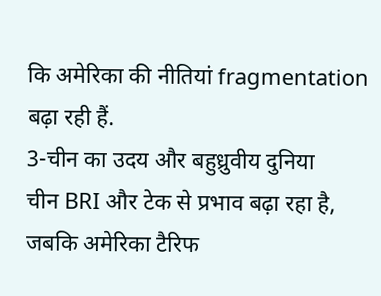कि अमेरिका की नीतियां fragmentation बढ़ा रही हैं.
3-चीन का उदय और बहुध्रुवीय दुनिया
चीन BRI और टेक से प्रभाव बढ़ा रहा है, जबकि अमेरिका टैरिफ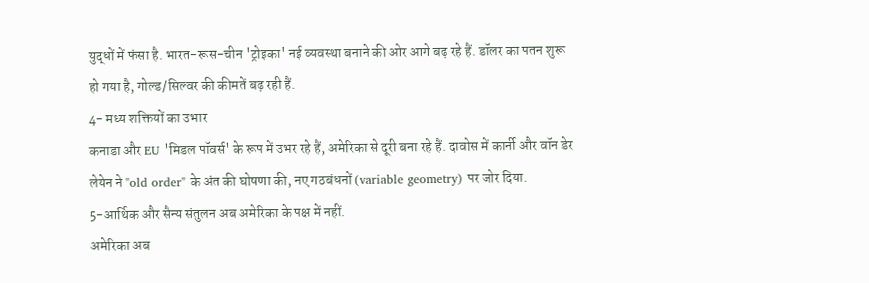युद्धों में फंसा है. भारत-रूस-चीन 'ट्रोइका' नई व्यवस्था बनाने की ओर आगे बढ़ रहे हैं. डॉलर का पतन शुरू हो गया है, गोल्ड/सिल्वर की कीमतें बढ़ रही हैं.
4- मध्य शक्तियों का उभार
कनाडा और EU 'मिडल पॉवर्स' के रूप में उभर रहे हैं, अमेरिका से दूरी बना रहे हैं. दावोस में कार्नी और वॉन डेर लेयेन ने "old order" के अंत की घोषणा की, नए गठबंधनों (variable geometry) पर जोर दिया.
5-आर्थिक और सैन्य संतुलन अब अमेरिका के पक्ष में नहीं.
अमेरिका अब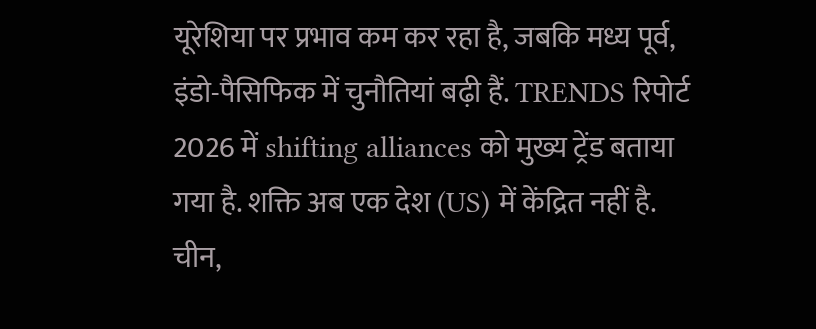यूरेशिया पर प्रभाव कम कर रहा है, जबकि मध्य पूर्व, इंडो-पैसिफिक में चुनौतियां बढ़ी हैं. TRENDS रिपोर्ट 2026 में shifting alliances को मुख्य ट्रेंड बताया गया है. शक्ति अब एक देश (US) में केंद्रित नहीं है. चीन,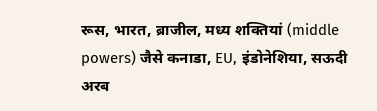रूस, भारत, ब्राजील, मध्य शक्तियां (middle powers) जैसे कनाडा, EU, इंडोनेशिया, सऊदी अरब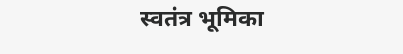स्वतंत्र भूमिका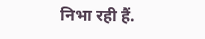निभा रही हैं.